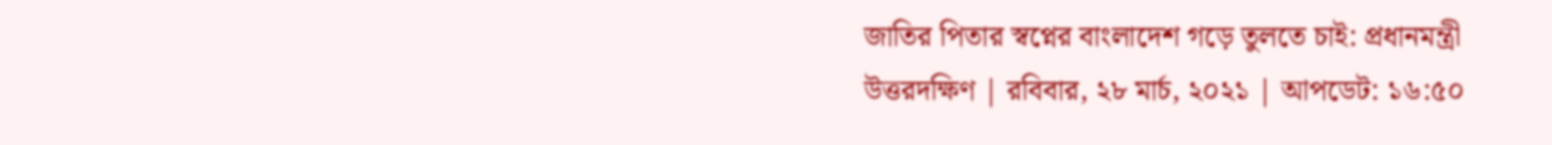জাতির পিতার স্বপ্নের বাংলাদেশ গড়ে তুলতে চাই: প্রধানমন্ত্রী
উত্তরদক্ষিণ | রবিবার, ২৮ মার্চ, ২০২১ | আপডেট: ১৬:৫০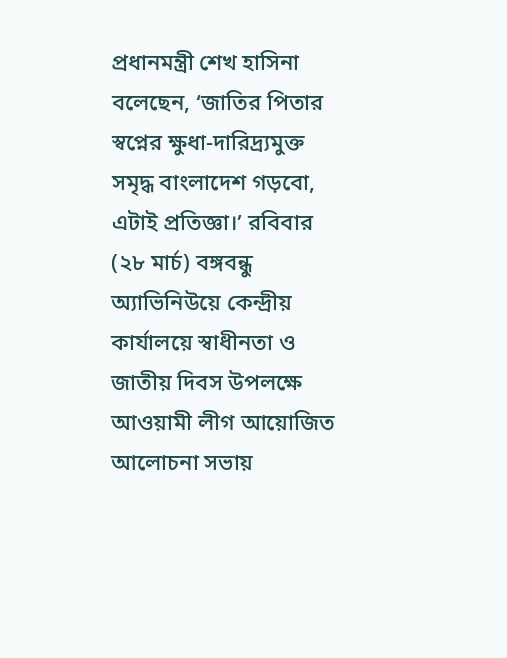প্রধানমন্ত্রী শেখ হাসিনা বলেছেন, ‘জাতির পিতার স্বপ্নের ক্ষুধা-দারিদ্র্যমুক্ত সমৃদ্ধ বাংলাদেশ গড়বো, এটাই প্রতিজ্ঞা।’ রবিবার (২৮ মার্চ) বঙ্গবন্ধু অ্যাভিনিউয়ে কেন্দ্রীয় কার্যালয়ে স্বাধীনতা ও জাতীয় দিবস উপলক্ষে আওয়ামী লীগ আয়োজিত আলোচনা সভায়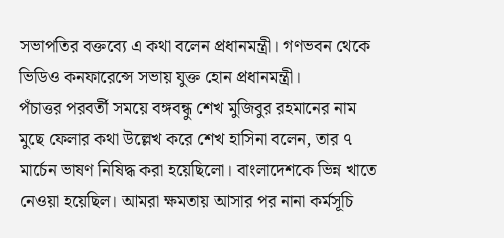সভাপতির বক্তব্যে এ কথা বলেন প্রধানমন্ত্রী। গণভবন থেকে ভিডিও কনফারেন্সে সভায় যুক্ত হোন প্রধানমন্ত্রী।
পঁচাত্তর পরবর্তী সময়ে বঙ্গবন্ধু শেখ মুজিবুর রহমানের নাম মুছে ফেলার কথা উল্লেখ করে শেখ হাসিনা বলেন, তার ৭ মার্চেন ভাষণ নিষিদ্ধ করা হয়েছিলো। বাংলাদেশকে ভিন্ন খাতে নেওয়া হয়েছিল। আমরা ক্ষমতায় আসার পর নানা কর্মসূচি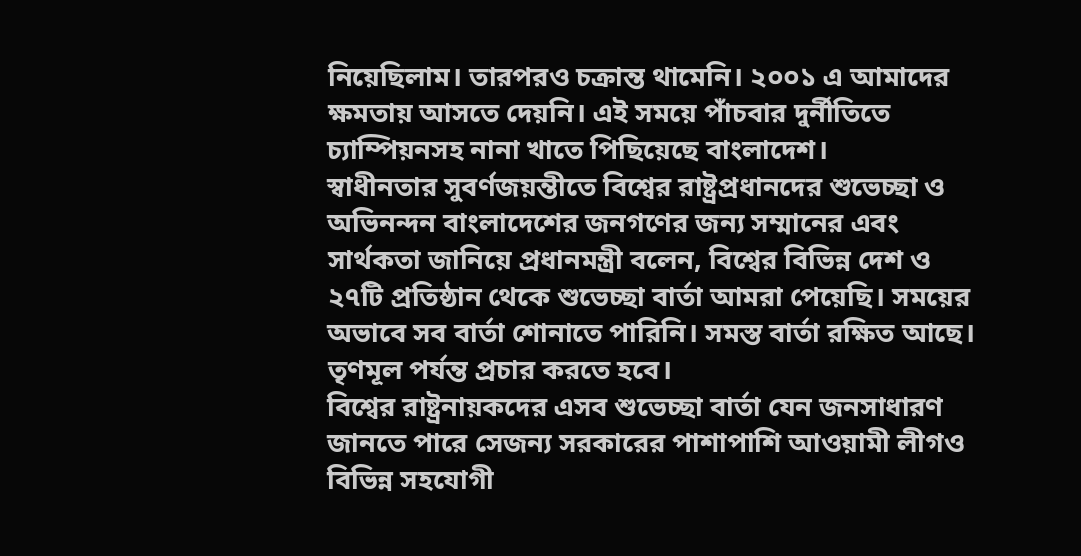নিয়েছিলাম। তারপরও চক্রান্ত থামেনি। ২০০১ এ আমাদের ক্ষমতায় আসতে দেয়নি। এই সময়ে পাঁচবার দুর্নীতিতে চ্যাম্পিয়নসহ নানা খাতে পিছিয়েছে বাংলাদেশ।
স্বাধীনতার সুবর্ণজয়ন্তীতে বিশ্বের রাষ্ট্রপ্রধানদের শুভেচ্ছা ও অভিনন্দন বাংলাদেশের জনগণের জন্য সম্মানের এবং সার্থকতা জানিয়ে প্রধানমন্ত্রী বলেন, বিশ্বের বিভিন্ন দেশ ও ২৭টি প্রতিষ্ঠান থেকে শুভেচ্ছা বার্তা আমরা পেয়েছি। সময়ের অভাবে সব বার্তা শোনাতে পারিনি। সমস্ত বার্তা রক্ষিত আছে। তৃণমূল পর্যন্ত প্রচার করতে হবে।
বিশ্বের রাষ্ট্রনায়কদের এসব শুভেচ্ছা বার্তা যেন জনসাধারণ জানতে পারে সেজন্য সরকারের পাশাপাশি আওয়ামী লীগও বিভিন্ন সহযোগী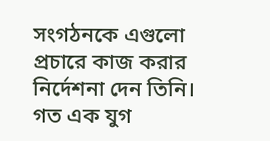সংগঠনকে এগুলো প্রচারে কাজ করার নির্দেশনা দেন তিনি।
গত এক যুগ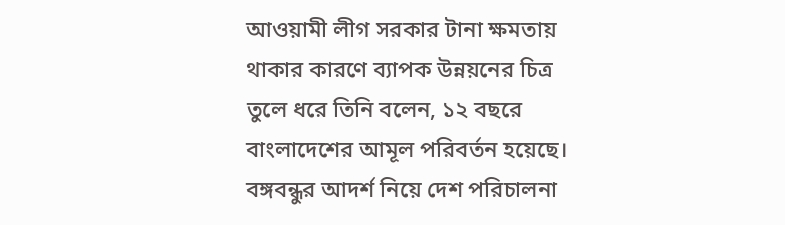আওয়ামী লীগ সরকার টানা ক্ষমতায় থাকার কারণে ব্যাপক উন্নয়নের চিত্র তুলে ধরে তিনি বলেন, ১২ বছরে বাংলাদেশের আমূল পরিবর্তন হয়েছে। বঙ্গবন্ধুর আদর্শ নিয়ে দেশ পরিচালনা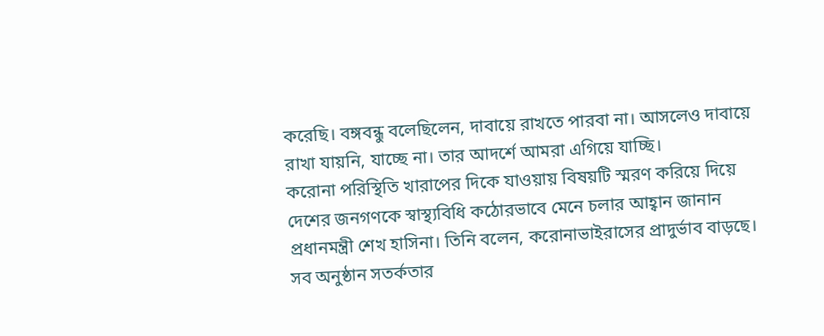করেছি। বঙ্গবন্ধু বলেছিলেন, দাবায়ে রাখতে পারবা না। আসলেও দাবায়ে রাখা যায়নি, যাচ্ছে না। তার আদর্শে আমরা এগিয়ে যাচ্ছি।
করোনা পরিস্থিতি খারাপের দিকে যাওয়ায় বিষয়টি স্মরণ করিয়ে দিয়ে দেশের জনগণকে স্বাস্থ্যবিধি কঠোরভাবে মেনে চলার আহ্বান জানান প্রধানমন্ত্রী শেখ হাসিনা। তিনি বলেন, করোনাভাইরাসের প্রাদুর্ভাব বাড়ছে। সব অনুষ্ঠান সতর্কতার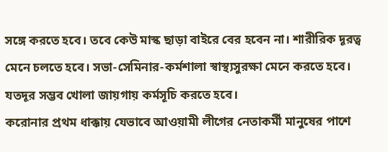সঙ্গে করতে হবে। তবে কেউ মাস্ক ছাড়া বাইরে বের হবেন না। শারীরিক দূরত্ব মেনে চলতে হবে। সভা-সেমিনার-কর্মশালা স্বাস্থ্যসুরক্ষা মেনে করতে হবে। যতদূর সম্ভব খোলা জায়গায় কর্মসূচি করতে হবে।
করোনার প্রথম ধাক্কায় যেভাবে আওয়ামী লীগের নেতাকর্মী মানুষের পাশে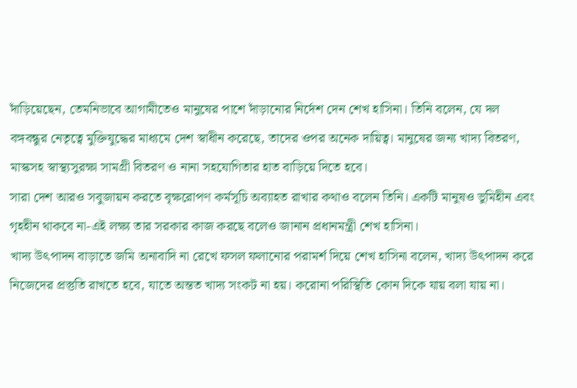দাঁড়িয়েছেন, তেমনিভাবে আগামীতেও মানুষের পাশে দাঁড়ানোর নির্দেশ দেন শেখ হাসিনা। তিনি বলেন, যে দল বঙ্গবন্ধুর নেতৃত্বে মুক্তিযুদ্ধের মাধ্যমে দেশ স্বাধীন করেছে, তাদের ওপর অনেক দায়িত্ব। মানুষের জন্য খাদ্য বিতরণ, মাস্কসহ স্বাস্থ্যসুরক্ষা সামগ্রী বিতরণ ও নানা সহযোগিতার হাত বাড়িয়ে দিতে হবে।
সারা দেশ আরও সবুজায়ন করতে বৃক্ষরোপণ কর্মসূচি অব্যাহত রাখার কথাও বলেন তিনি। একটি মানুষও ভুমিহীন এবং গৃহহীন থাকবে না-এই লক্ষ্য তার সরকার কাজ করছে বলেও জানান প্রধানমন্ত্রী শেখ হাসিনা।
খাদ্য উৎপাদন বাড়াতে জমি অনাবাদি না রেখে ফসল ফলানোর পরামর্শ দিয়ে শেখ হাসিনা বলেন, খাদ্য উৎপাদন করে নিজেদের প্রস্তুতি রাখতে হবে, যাতে অন্তত খাদ্য সংকট না হয়। করোনা পরিস্থিতি কোন দিকে যায় বলা যায় না।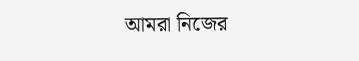আমরা নিজের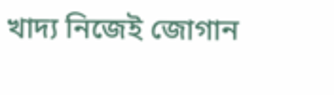খাদ্য নিজেই জোগান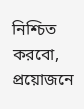নিশ্চিত করবো, প্রয়োজনে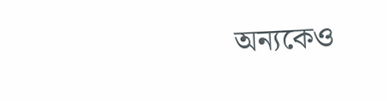অন্যকেও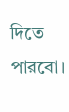দিতে পারবো।